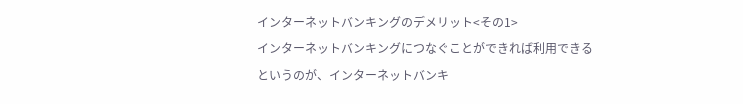インターネットバンキングのデメリット<その1>
インターネットバンキングにつなぐことができれば利用できるというのが、インターネットバンキ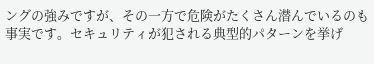ングの強みですが、その一方で危険がたくさん潜んでいるのも事実です。セキュリティが犯される典型的パターンを挙げ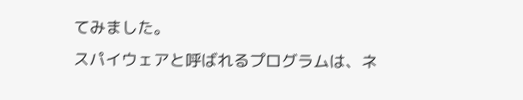てみました。
スパイウェアと呼ばれるプログラムは、ネ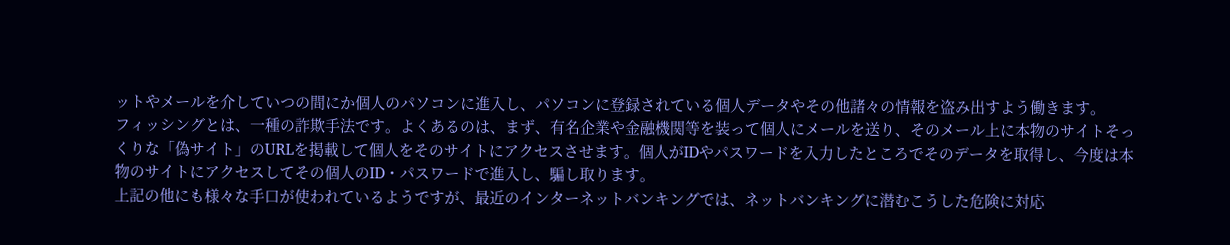ットやメールを介していつの間にか個人のパソコンに進入し、パソコンに登録されている個人データやその他諸々の情報を盗み出すよう働きます。
フィッシングとは、一種の詐欺手法です。よくあるのは、まず、有名企業や金融機関等を装って個人にメールを送り、そのメール上に本物のサイトそっくりな「偽サイト」のURLを掲載して個人をそのサイトにアクセスさせます。個人がIDやパスワードを入力したところでそのデータを取得し、今度は本物のサイトにアクセスしてその個人のID・パスワードで進入し、騙し取ります。
上記の他にも様々な手口が使われているようですが、最近のインターネットバンキングでは、ネットバンキングに潜むこうした危険に対応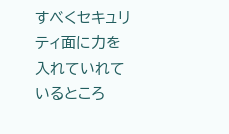すべくセキュリティ面に力を入れていれているところ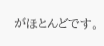がほとんどです。